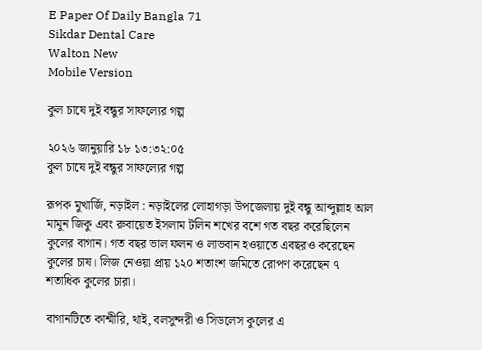E Paper Of Daily Bangla 71
Sikdar Dental Care
Walton New
Mobile Version

কুল চাষে দুই বন্ধুর সাফল্যের গল্প

২০২৬ জানুয়ারি ১৮ ১৩:৩২:০৫
কুল চাষে দুই বন্ধুর সাফল্যের গল্প

রূপক মুখার্জি, নড়াইল : নড়াইলের লোহাগড়া উপজেলায় দুই বন্ধু আব্দুল্লাহ আল মামুন জিকু এবং রুবায়েত ইসলাম টলিন শখের বশে গত বছর করেছিলেন কুলের বাগান। গত বছর ভাল ফলন ও লাভবান হওয়াতে এবছরও করেছেন কুলের চাষ। লিজ নেওয়া প্রায় ১২০ শতাংশ জমিতে রোপণ করেছেন ৭ শতাধিক কুলের চারা।

বাগানটিতে কাশ্মীরি, থাই, বলসুন্দরী ও সিডলেস কুলের এ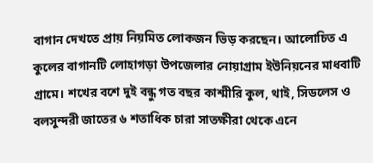বাগান দেখতে প্রায় নিয়মিত লোকজন ভিড় করছেন। আলোচিত এ কুলের বাগানটি লোহাগড়া উপজেলার নোয়াগ্রাম ইউনিয়নের মাধবাটি গ্রামে। শখের বশে দুই বন্ধু গত বছর কাশ্মীরি কুল, থাই, সিডলেস ও বলসুন্দরী জাতের ৬ শতাধিক চারা সাতক্ষীরা থেকে এনে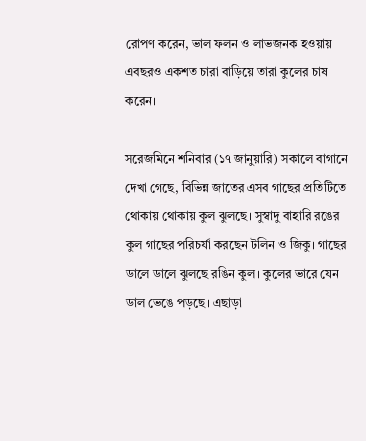রোপণ করেন, ভাল ফলন ও লাভজনক হওয়ায় এবছরও একশত চারা বাড়িয়ে তারা কুলের চাষ করেন।

সরেজমিনে শনিবার (১৭ জানুয়ারি) সকালে বাগানে দেখা গেছে, বিভিন্ন জাতের এসব গাছের প্রতিটিতে থোকায় থোকায় কুল ঝুলছে। সুস্বাদু বাহারি রঙের কুল গাছের পরিচর্যা করছেন টলিন ও জিকু। গাছের ডালে ডালে ঝুলছে রঙিন কুল। কুলের ভারে যেন ডাল ভেঙে পড়ছে। এছাড়া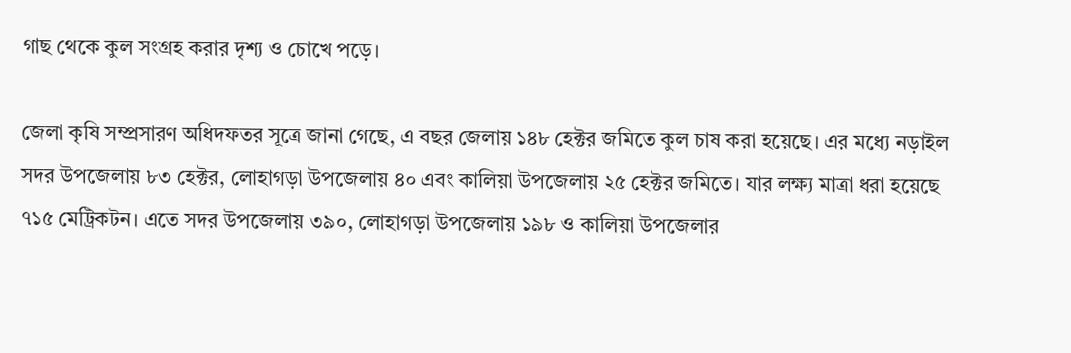গাছ থেকে কুল সংগ্রহ করার দৃশ্য ও চোখে পড়ে।

জেলা কৃষি সম্প্রসারণ অধিদফতর সূত্রে জানা গেছে, এ বছর জেলায় ১৪৮ হেক্টর জমিতে কুল চাষ করা হয়েছে। এর মধ্যে নড়াইল সদর উপজেলায় ৮৩ হেক্টর, লোহাগড়া উপজেলায় ৪০ এবং কালিয়া উপজেলায় ২৫ হেক্টর জমিতে। যার লক্ষ্য মাত্রা ধরা হয়েছে ৭১৫ মেট্রিকটন। এতে সদর উপজেলায় ৩৯০, লোহাগড়া উপজেলায় ১৯৮ ও কালিয়া উপজেলার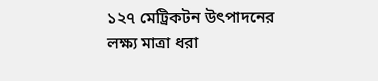১২৭ মেট্রিকটন উৎপাদনের লক্ষ্য মাত্রা ধরা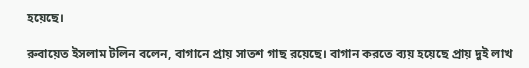হয়েছে।

রুবায়েত ইসলাম টলিন বলেন, বাগানে প্রায় সাতশ গাছ রয়েছে। বাগান করতে ব্যয় হয়েছে প্রায় দুই লাখ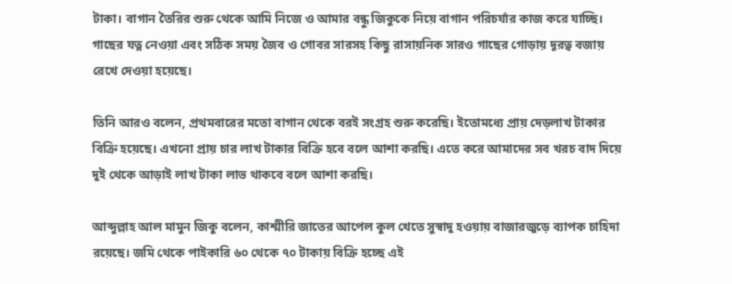টাকা। বাগান তৈরির শুরু থেকে আমি নিজে ও আমার বন্ধু জিকুকে নিয়ে বাগান পরিচর্যার কাজ করে যাচ্ছি। গাছের যত্ন নেওয়া এবং সঠিক সময় জৈব ও গোবর সারসহ কিছু রাসায়নিক সারও গাছের গোড়ায় দূরত্ব বজায় রেখে দেওয়া হয়েছে।

তিনি আরও বলেন, প্রথমবারের মতো বাগান থেকে বরই সংগ্রহ শুরু করেছি। ইতোমধ্যে প্রায় দেড়লাখ টাকার বিক্রি হয়েছে। এখনো প্রায় চার লাখ টাকার বিক্রি হবে বলে আশা করছি। এতে করে আমাদের সব খরচ বাদ দিয়ে দুই থেকে আড়াই লাখ টাকা লাভ থাকবে বলে আশা করছি।

আব্দুল্লাহ আল মামুন জিকু বলেন, কাশ্মীরি জাতের আপেল কুল খেতে সুস্বাদু হওয়ায় বাজারজুড়ে ব্যাপক চাহিদা রয়েছে। জমি থেকে পাইকারি ৬০ থেকে ৭০ টাকায় বিক্রি হচ্ছে এই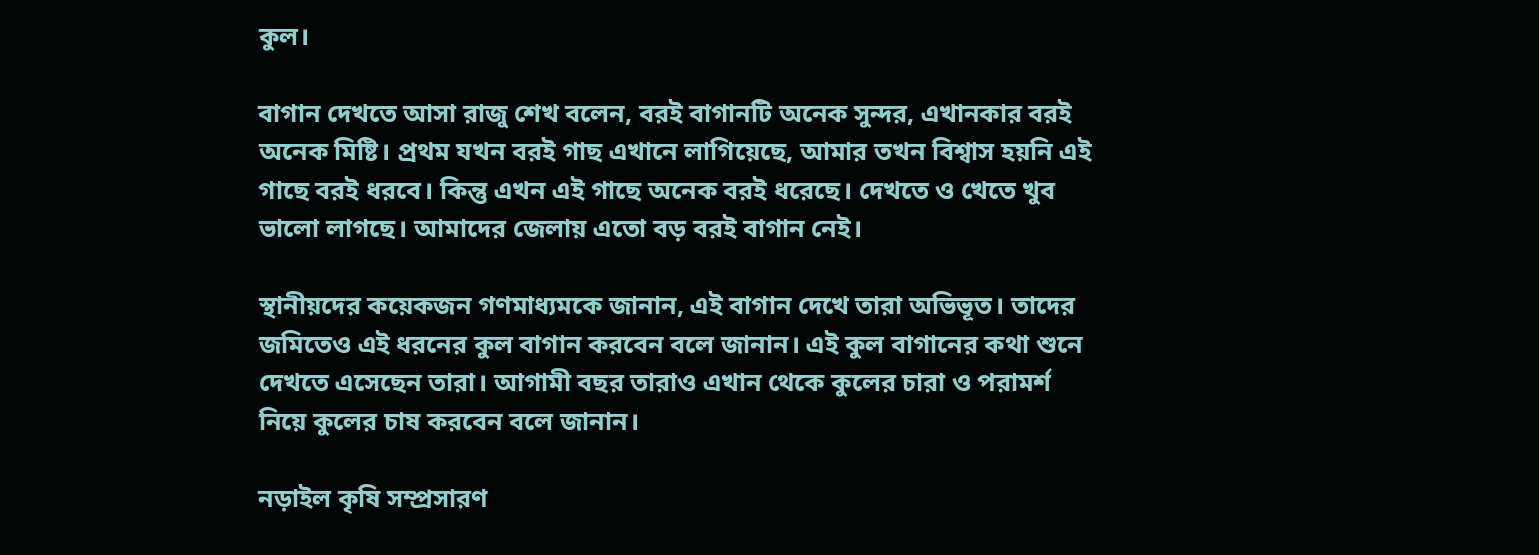কুল।

বাগান দেখতে আসা রাজু শেখ বলেন, বরই বাগানটি অনেক সুন্দর, এখানকার বরই অনেক মিষ্টি। প্রথম যখন বরই গাছ এখানে লাগিয়েছে, আমার তখন বিশ্বাস হয়নি এই গাছে বরই ধরবে। কিন্তু এখন এই গাছে অনেক বরই ধরেছে। দেখতে ও খেতে খুব ভালো লাগছে। আমাদের জেলায় এতো বড় বরই বাগান নেই।

স্থানীয়দের কয়েকজন গণমাধ্যমকে জানান, এই বাগান দেখে তারা অভিভূত। তাদের জমিতেও এই ধরনের কুল বাগান করবেন বলে জানান। এই কুল বাগানের কথা শুনে দেখতে এসেছেন তারা। আগামী বছর তারাও এখান থেকে কুলের চারা ও পরামর্শ নিয়ে কুলের চাষ করবেন বলে জানান।

নড়াইল কৃষি সম্প্রসারণ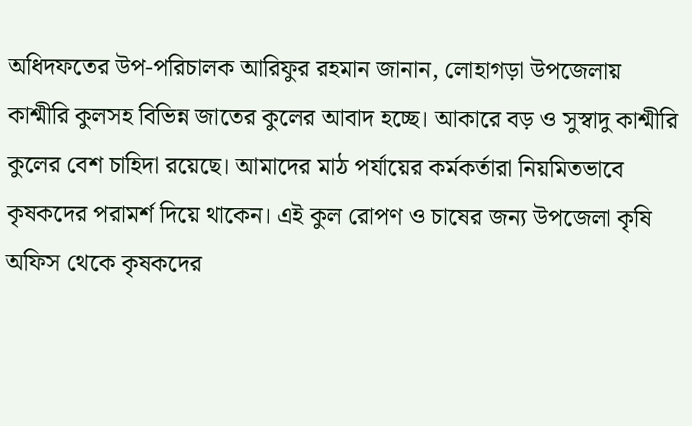অধিদফতের উপ-পরিচালক আরিফুর রহমান জানান, লোহাগড়া উপজেলায় কাশ্মীরি কুলসহ বিভিন্ন জাতের কুলের আবাদ হচ্ছে। আকারে বড় ও সুস্বাদু কাশ্মীরি কুলের বেশ চাহিদা রয়েছে। আমাদের মাঠ পর্যায়ের কর্মকর্তারা নিয়মিতভাবে কৃষকদের পরামর্শ দিয়ে থাকেন। এই কুল রোপণ ও চাষের জন্য উপজেলা কৃষি অফিস থেকে কৃষকদের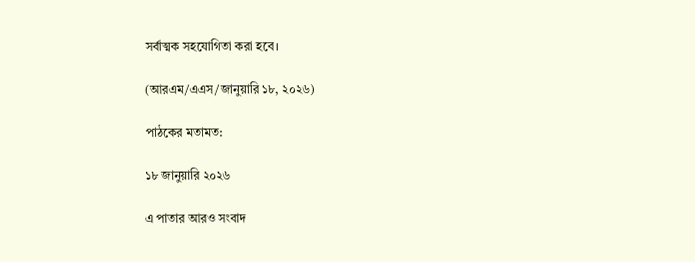সর্বাত্মক সহযোগিতা করা হবে।

(আরএম/এএস/জানুয়ারি ১৮, ২০২৬)

পাঠকের মতামত:

১৮ জানুয়ারি ২০২৬

এ পাতার আরও সংবাদ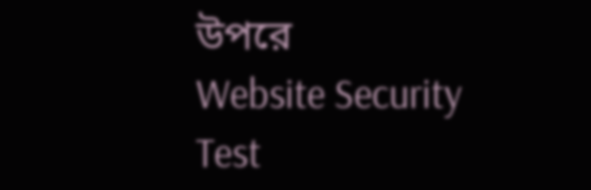উপরে
Website Security Test